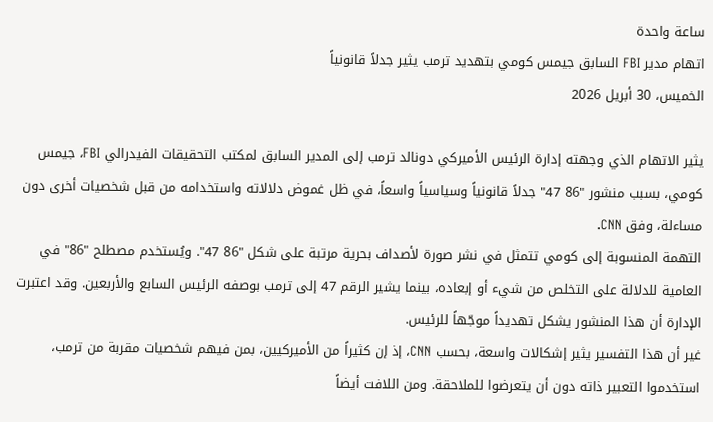ساعة واحدة
اتهام مدير FBI السابق جيمس كومي بتهديد ترمب يثير جدلاً قانونياً
الخميس، 30 أبريل 2026

يثير الاتهام الذي وجهته إدارة الرئيس الأميركي دونالد ترمب إلى المدير السابق لمكتب التحقيقات الفيدرالي FBI، جيمس كومي، بسبب منشور "86 47" جدلاً قانونياً وسياسياً واسعاً، في ظل غموض دلالاته واستخدامه من قبل شخصيات أخرى دون مساءلة، وفق CNN.
التهمة المنسوبة إلى كومي تتمثل في نشر صورة لأصداف بحرية مرتبة على شكل "86 47". ويُستخدم مصطلح "86" في العامية للدلالة على التخلص من شيء أو إبعاده، بينما يشير الرقم 47 إلى ترمب بوصفه الرئيس السابع والأربعين. وقد اعتبرت الإدارة أن هذا المنشور يشكل تهديداً موجّهاً للرئيس.
غير أن هذا التفسير يثير إشكالات واسعة، بحسب CNN، إذ إن كثيراً من الأميركيين، بمن فيهم شخصيات مقربة من ترمب، استخدموا التعبير ذاته دون أن يتعرضوا للملاحقة. ومن اللافت أيضاً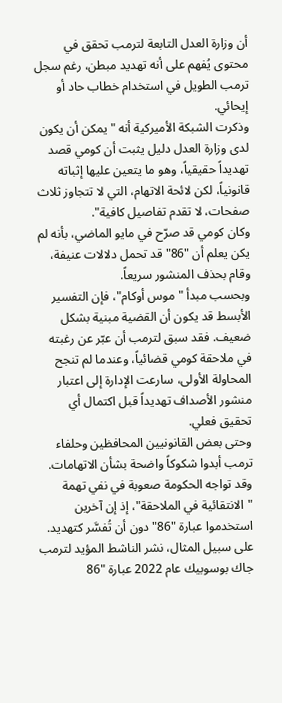أن وزارة العدل التابعة لترمب تحقق في محتوى يُفهم على أنه تهديد مبطن، رغم سجل ترمب الطويل في استخدام خطاب حاد أو إيحائي.
وذكرت الشبكة الأميركية أنه "يمكن أن يكون لدى وزارة العدل دليل يثبت أن كومي قصد تهديداً حقيقياً، وهو ما يتعين عليها إثباته قانونياً، لكن لائحة الاتهام، التي لا تتجاوز ثلاث صفحات، لا تقدم تفاصيل كافية".
وكان كومي قد صرّح في مايو الماضي، بأنه لم يكن يعلم أن "86" قد تحمل دلالات عنيفة، وقام بحذف المنشور سريعاً.
وبحسب مبدأ "موس أوكام"، فإن التفسير الأبسط قد يكون أن القضية مبنية بشكل ضعيف. فقد سبق لترمب أن عبّر عن رغبته في ملاحقة كومي قضائياً، وعندما لم تنجح المحاولة الأولى، سارعت الإدارة إلى اعتبار منشور الأصداف تهديداً قبل اكتمال أي تحقيق فعلي.
وحتى بعض القانونيين المحافظين وحلفاء ترمب أبدوا شكوكاً واضحة بشأن الاتهامات. وقد تواجه الحكومة صعوبة في نفي تهمة "الانتقائية في الملاحقة"، إذ إن آخرين استخدموا عبارة "86" دون أن تُفسَّر كتهديد.
على سبيل المثال، نشر الناشط المؤيد لترمب جاك بوسوبيك عام 2022 عبارة "86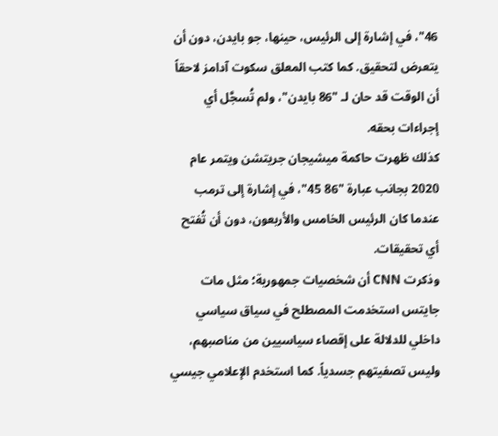46"، في إشارة إلى الرئيس، حينها، جو بايدن، دون أن يتعرض لتحقيق. كما كتب المعلق سكوت آدامز لاحقاً أن الوقت قد حان لـ "86 بايدن"، ولم تُسجَّل أي إجراءات بحقه.
كذلك ظهرت حاكمة ميشيجان جريتشن ويتمر عام 2020 بجانب عبارة "86 45"، في إشارة إلى ترمب عندما كان الرئيس الخامس والأربعون، دون أن تُفتح أي تحقيقات.
وذكرت CNN أن شخصيات جمهورية؛ مثل مات جايتس استخدمت المصطلح في سياق سياسي داخلي للدلالة على إقصاء سياسيين من مناصبهم، وليس تصفيتهم جسدياً. كما استخدم الإعلامي جيسي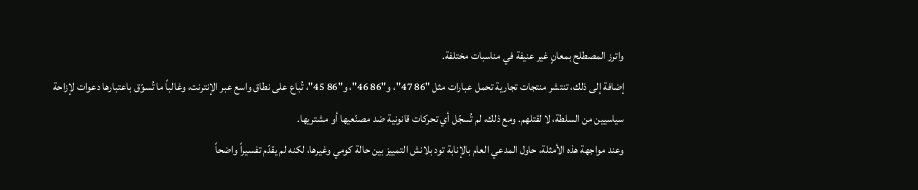واترز المصطلح بمعانٍ غير عنيفة في مناسبات مختلفة.
إضافة إلى ذلك، تنتشر منتجات تجارية تحمل عبارات مثل "86 47"، و"86 46"، و"86 45"، تُباع على نطاق واسع عبر الإنترنت، وغالباً ما تُسوّق باعتبارها دعوات لإزاحة سياسيين من السلطة، لا لقتلهم. ومع ذلك، لم تُسجّل أي تحركات قانونية ضد مصنّعيها أو مشتريها.
وعند مواجهة هذه الأمثلة، حاول المدعي العام بالإنابة تود بلانش التمييز بين حالة كومي وغيرها، لكنه لم يقدّم تفسيراً واضحاً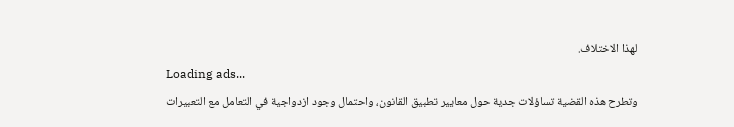لهذا الاختلاف.
Loading ads...
وتطرح هذه القضية تساؤلات جدية حول معايير تطبيق القانون، واحتمال وجود ازدواجية في التعامل مع التعبيرات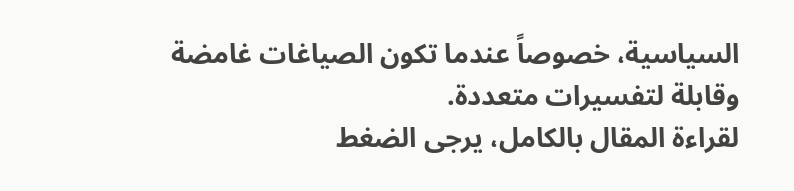السياسية، خصوصاً عندما تكون الصياغات غامضة وقابلة لتفسيرات متعددة.
لقراءة المقال بالكامل، يرجى الضغط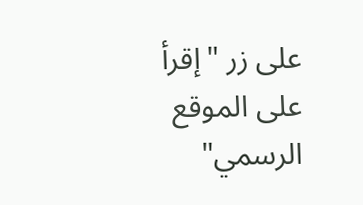على زر "إقرأ على الموقع الرسمي"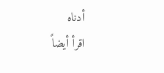أدناه
اقرأ أيضاً